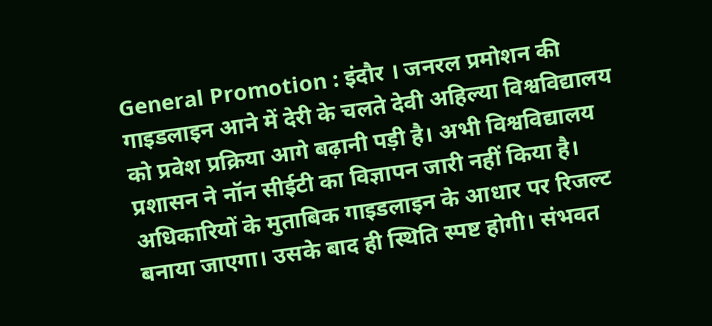General Promotion : इंदौर । जनरल प्रमोशन की गाइडलाइन आने में देरी के चलते देवी अहिल्या विश्वविद्यालय को प्रवेश प्रक्रिया आगे बढ़ानी पड़ी है। अभी विश्वविद्यालय प्रशासन ने नॉन सीईटी का विज्ञापन जारी नहीं किया है। अधिकारियों के मुताबिक गाइडलाइन के आधार पर रिजल्ट बनाया जाएगा। उसके बाद ही स्थिति स्पष्ट होगी। संभवत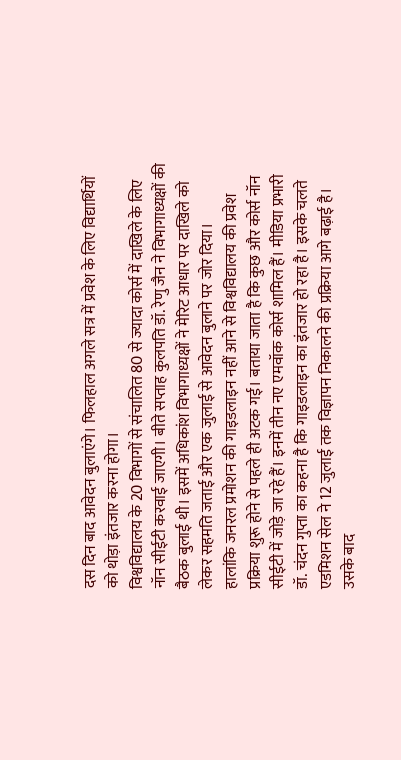दस दिन बाद आवेदन बुलाएंगे। फिलहाल अगले सत्र में प्रवेश के लिए विद्यार्थियों को थोड़ा इंतजार करना होगा।
विश्वविद्यालय के 20 विभागों से संचालित 80 से ज्यादा कोर्स में दाखिले के लिए नॉन सीईटी करवाई जाएगी। बीते सप्ताह कुलपति डॉ. रेणु जैन ने विभागाध्यक्षों की बैठक बुलाई थी। इसमें अधिकांश विभागाध्यक्षों ने मेरिट आधार पर दाखिले को लेकर सहमति जताई और एक जुलाई से आवेदन बुलाने पर जोर दिया।
हालांकि जनरल प्रमोशन की गाइडलाइन नहीं आने से विश्वविद्यालय की प्रवेश प्रक्रिया शुरू होने से पहले ही अटक गई। बताया जाता है कि कुछ और कोर्स नॉन सीईटी में जोड़े जा रहे हैं। इनमें तीन नए एमवॉक कोर्स शामिल हैं। मीडिया प्रभारी डॉ. चंदन गुप्ता का कहना है कि गाइडलाइन का इंतजार हो रहा है। इसके चलते एडमिशन सेल ने 12 जुलाई तक विज्ञापन निकालने की प्रक्रिया आगे बढ़ाई है। उसके बाद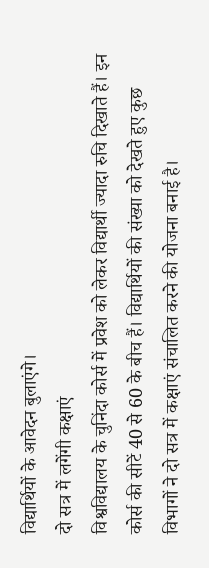विद्यार्थियों के आवेदन बुलाएंगे।
दो सत्र में लगेंगी कक्षाएं
विश्वविद्यालय के चुनिंदा कोर्स में प्रवेश को लेकर विद्यार्थी ज्यादा रुचि दिखाते हैं। इन कोर्स की सीटें 40 से 60 के बीच हैं। विद्यार्थियों की संख्या को देखते हुए कुछ विभागों ने दो सत्र में कक्षाएं संचालित करने की योजना बनाई है।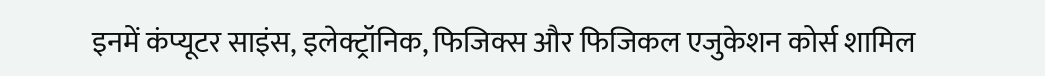इनमें कंप्यूटर साइंस, इलेक्ट्रॉनिक, फिजिक्स और फिजिकल एजुकेशन कोर्स शामिल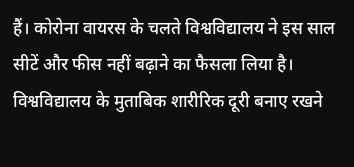हैं। कोरोना वायरस के चलते विश्वविद्यालय ने इस साल सीटें और फीस नहीं बढ़ाने का फैसला लिया है। विश्वविद्यालय के मुताबिक शारीरिक दूरी बनाए रखने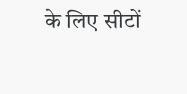के लिए सीटों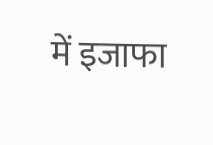में इजाफा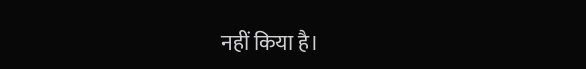नहीं किया है।